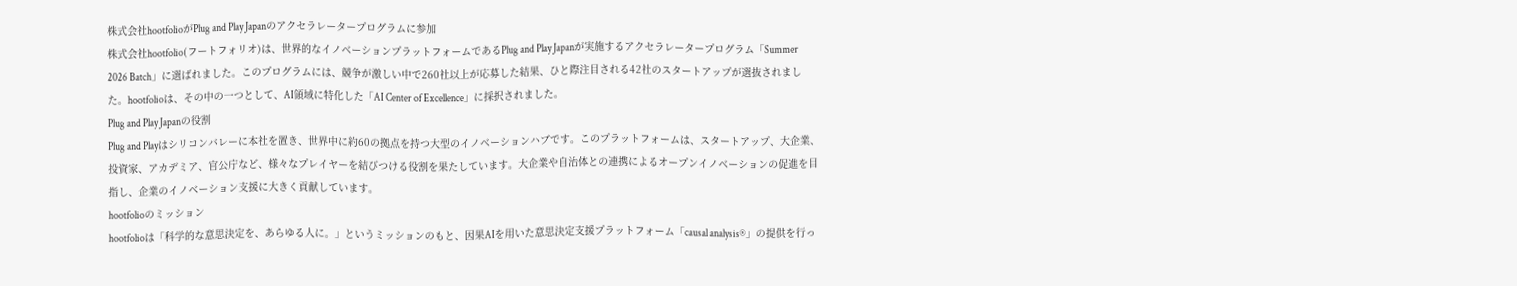株式会社hootfolioがPlug and Play Japanのアクセラレータープログラムに参加
株式会社hootfolio(フートフォリオ)は、世界的なイノベーションプラットフォームであるPlug and Play Japanが実施するアクセラレータープログラム「Summer 2026 Batch」に選ばれました。このプログラムには、競争が激しい中で260社以上が応募した結果、ひと際注目される42社のスタートアップが選抜されました。hootfolioは、その中の一つとして、AI領域に特化した「AI Center of Excellence」に採択されました。
Plug and Play Japanの役割
Plug and Playはシリコンバレーに本社を置き、世界中に約60の拠点を持つ大型のイノベーションハブです。このプラットフォームは、スタートアップ、大企業、投資家、アカデミア、官公庁など、様々なプレイヤーを結びつける役割を果たしています。大企業や自治体との連携によるオープンイノベーションの促進を目指し、企業のイノベーション支援に大きく貢献しています。
hootfolioのミッション
hootfolioは「科学的な意思決定を、あらゆる人に。」というミッションのもと、因果AIを用いた意思決定支援プラットフォーム「causal analysis®」の提供を行っ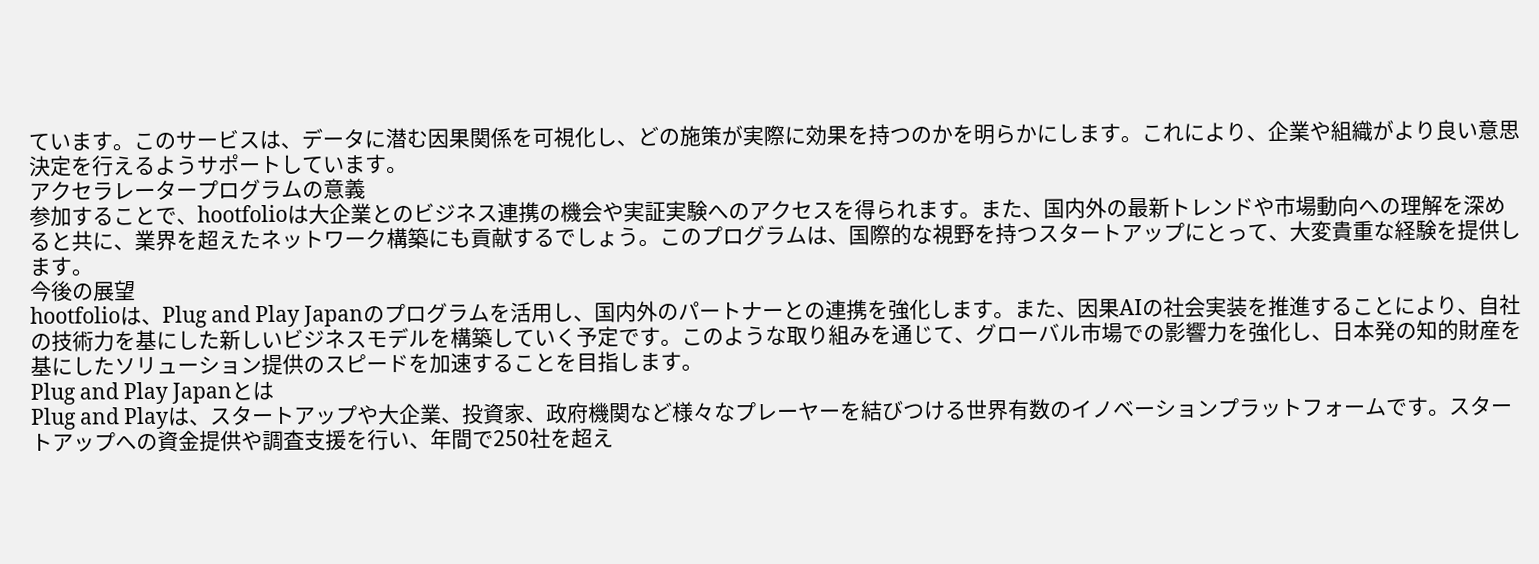ています。このサービスは、データに潜む因果関係を可視化し、どの施策が実際に効果を持つのかを明らかにします。これにより、企業や組織がより良い意思決定を行えるようサポートしています。
アクセラレータープログラムの意義
参加することで、hootfolioは大企業とのビジネス連携の機会や実証実験へのアクセスを得られます。また、国内外の最新トレンドや市場動向への理解を深めると共に、業界を超えたネットワーク構築にも貢献するでしょう。このプログラムは、国際的な視野を持つスタートアップにとって、大変貴重な経験を提供します。
今後の展望
hootfolioは、Plug and Play Japanのプログラムを活用し、国内外のパートナーとの連携を強化します。また、因果AIの社会実装を推進することにより、自社の技術力を基にした新しいビジネスモデルを構築していく予定です。このような取り組みを通じて、グローバル市場での影響力を強化し、日本発の知的財産を基にしたソリューション提供のスピードを加速することを目指します。
Plug and Play Japanとは
Plug and Playは、スタートアップや大企業、投資家、政府機関など様々なプレーヤーを結びつける世界有数のイノベーションプラットフォームです。スタートアップへの資金提供や調査支援を行い、年間で250社を超え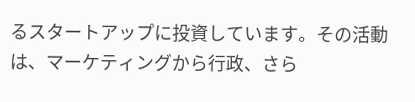るスタートアップに投資しています。その活動は、マーケティングから行政、さら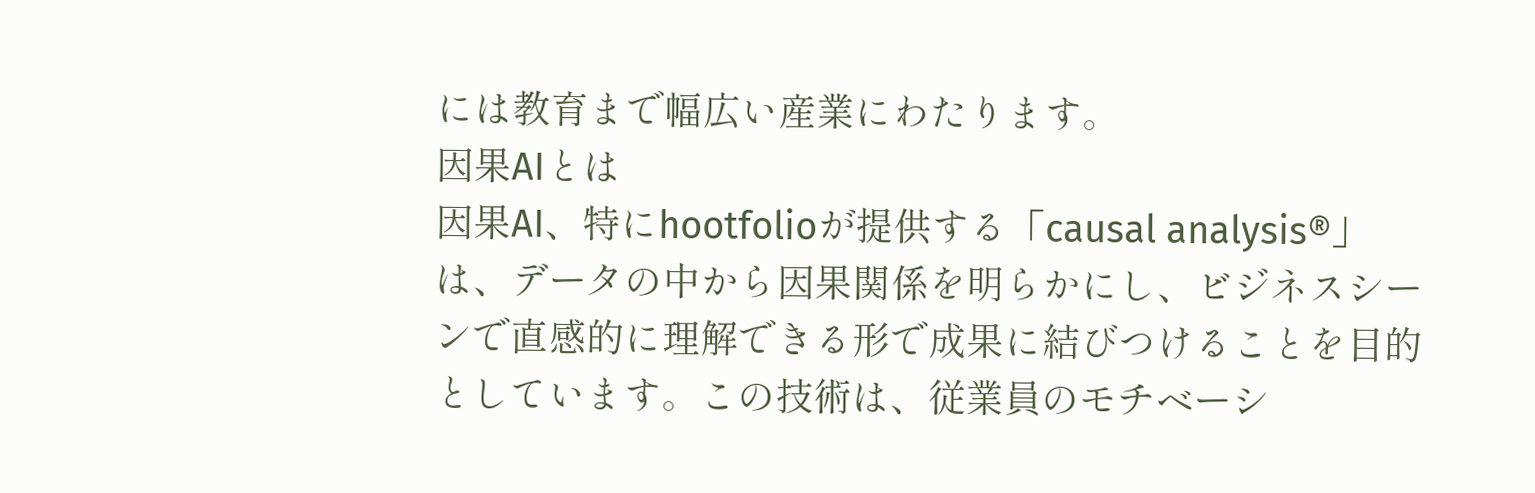には教育まで幅広い産業にわたります。
因果AIとは
因果AI、特にhootfolioが提供する「causal analysis®」は、データの中から因果関係を明らかにし、ビジネスシーンで直感的に理解できる形で成果に結びつけることを目的としています。この技術は、従業員のモチベーシ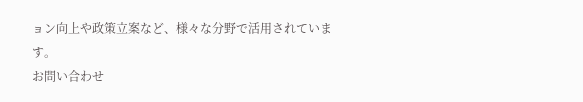ョン向上や政策立案など、様々な分野で活用されています。
お問い合わせ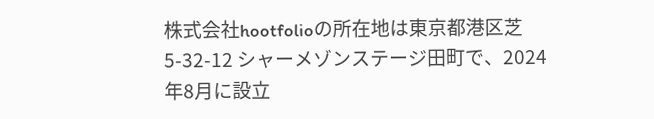株式会社hootfolioの所在地は東京都港区芝5-32-12 シャーメゾンステージ田町で、2024年8月に設立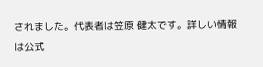されました。代表者は笠原 健太です。詳しい情報は公式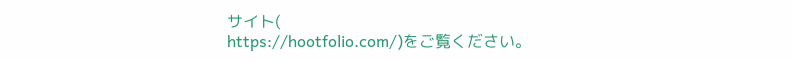サイト(
https://hootfolio.com/)をご覧ください。